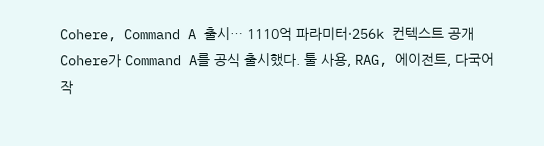Cohere, Command A 출시… 1110억 파라미터·256k 컨텍스트 공개
Cohere가 Command A를 공식 출시했다. 툴 사용, RAG, 에이전트, 다국어 작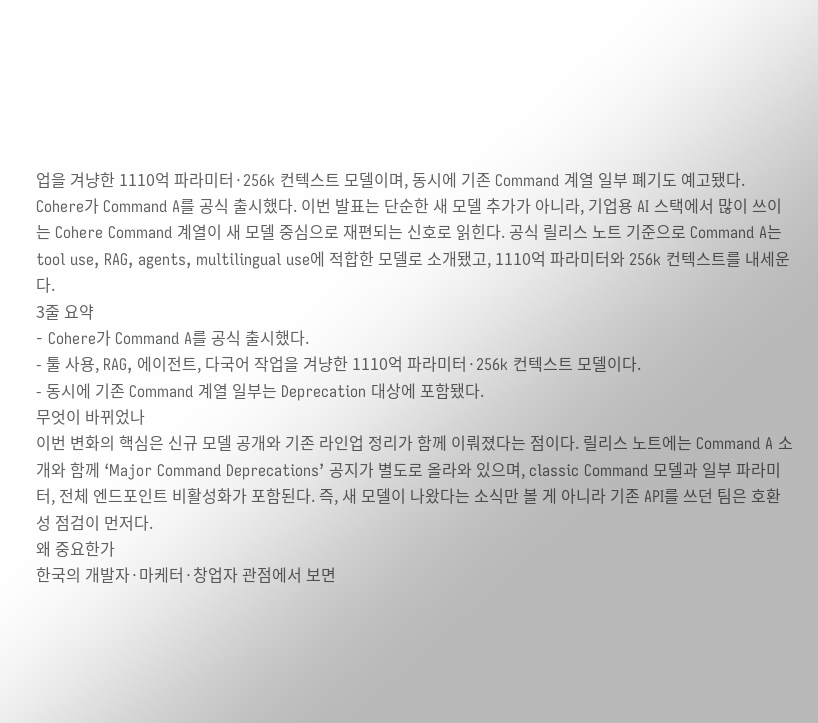업을 겨냥한 1110억 파라미터·256k 컨텍스트 모델이며, 동시에 기존 Command 계열 일부 폐기도 예고됐다.
Cohere가 Command A를 공식 출시했다. 이번 발표는 단순한 새 모델 추가가 아니라, 기업용 AI 스택에서 많이 쓰이는 Cohere Command 계열이 새 모델 중심으로 재편되는 신호로 읽힌다. 공식 릴리스 노트 기준으로 Command A는 tool use, RAG, agents, multilingual use에 적합한 모델로 소개됐고, 1110억 파라미터와 256k 컨텍스트를 내세운다.
3줄 요약
- Cohere가 Command A를 공식 출시했다.
- 툴 사용, RAG, 에이전트, 다국어 작업을 겨냥한 1110억 파라미터·256k 컨텍스트 모델이다.
- 동시에 기존 Command 계열 일부는 Deprecation 대상에 포함됐다.
무엇이 바뀌었나
이번 변화의 핵심은 신규 모델 공개와 기존 라인업 정리가 함께 이뤄졌다는 점이다. 릴리스 노트에는 Command A 소개와 함께 ‘Major Command Deprecations’ 공지가 별도로 올라와 있으며, classic Command 모델과 일부 파라미터, 전체 엔드포인트 비활성화가 포함된다. 즉, 새 모델이 나왔다는 소식만 볼 게 아니라 기존 API를 쓰던 팀은 호환성 점검이 먼저다.
왜 중요한가
한국의 개발자·마케터·창업자 관점에서 보면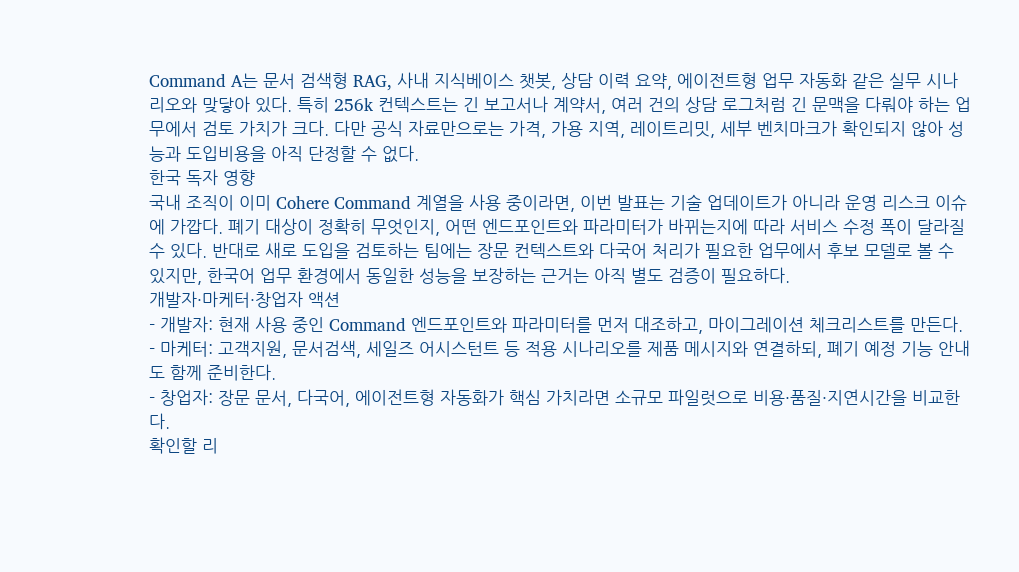Command A는 문서 검색형 RAG, 사내 지식베이스 챗봇, 상담 이력 요약, 에이전트형 업무 자동화 같은 실무 시나리오와 맞닿아 있다. 특히 256k 컨텍스트는 긴 보고서나 계약서, 여러 건의 상담 로그처럼 긴 문맥을 다뤄야 하는 업무에서 검토 가치가 크다. 다만 공식 자료만으로는 가격, 가용 지역, 레이트리밋, 세부 벤치마크가 확인되지 않아 성능과 도입비용을 아직 단정할 수 없다.
한국 독자 영향
국내 조직이 이미 Cohere Command 계열을 사용 중이라면, 이번 발표는 기술 업데이트가 아니라 운영 리스크 이슈에 가깝다. 폐기 대상이 정확히 무엇인지, 어떤 엔드포인트와 파라미터가 바뀌는지에 따라 서비스 수정 폭이 달라질 수 있다. 반대로 새로 도입을 검토하는 팀에는 장문 컨텍스트와 다국어 처리가 필요한 업무에서 후보 모델로 볼 수 있지만, 한국어 업무 환경에서 동일한 성능을 보장하는 근거는 아직 별도 검증이 필요하다.
개발자·마케터·창업자 액션
- 개발자: 현재 사용 중인 Command 엔드포인트와 파라미터를 먼저 대조하고, 마이그레이션 체크리스트를 만든다.
- 마케터: 고객지원, 문서검색, 세일즈 어시스턴트 등 적용 시나리오를 제품 메시지와 연결하되, 폐기 예정 기능 안내도 함께 준비한다.
- 창업자: 장문 문서, 다국어, 에이전트형 자동화가 핵심 가치라면 소규모 파일럿으로 비용·품질·지연시간을 비교한다.
확인할 리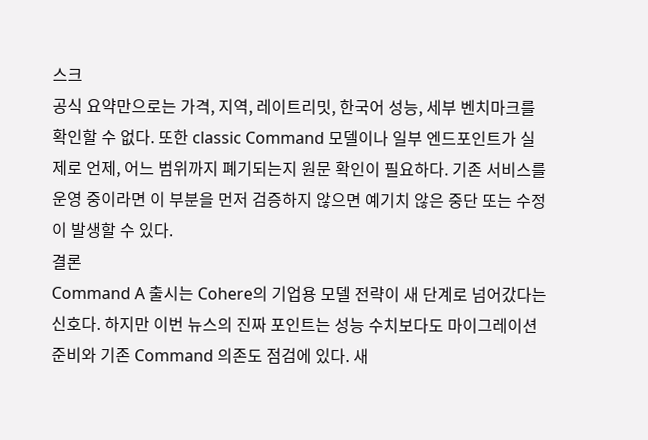스크
공식 요약만으로는 가격, 지역, 레이트리밋, 한국어 성능, 세부 벤치마크를 확인할 수 없다. 또한 classic Command 모델이나 일부 엔드포인트가 실제로 언제, 어느 범위까지 폐기되는지 원문 확인이 필요하다. 기존 서비스를 운영 중이라면 이 부분을 먼저 검증하지 않으면 예기치 않은 중단 또는 수정이 발생할 수 있다.
결론
Command A 출시는 Cohere의 기업용 모델 전략이 새 단계로 넘어갔다는 신호다. 하지만 이번 뉴스의 진짜 포인트는 성능 수치보다도 마이그레이션 준비와 기존 Command 의존도 점검에 있다. 새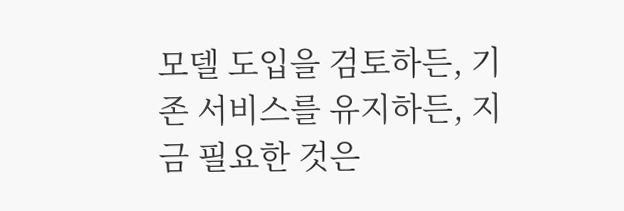모델 도입을 검토하든, 기존 서비스를 유지하든, 지금 필요한 것은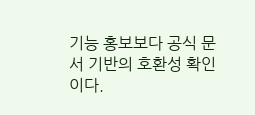기능 홍보보다 공식 문서 기반의 호환성 확인이다.